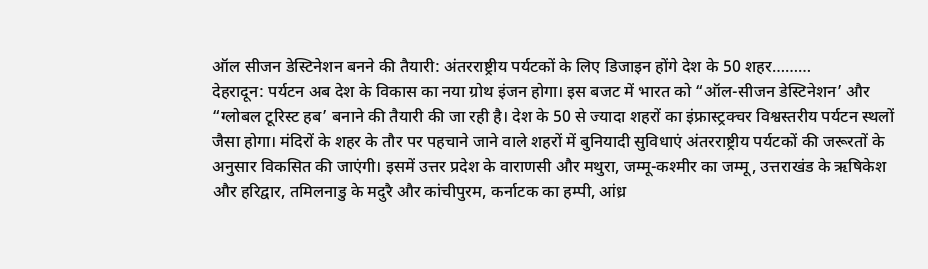ऑल सीजन डेस्टिनेशन बनने की तैयारी: अंतरराष्ट्रीय पर्यटकों के लिए डिजाइन होंगे देश के 50 शहर………
देहरादून: पर्यटन अब देश के विकास का नया ग्रोथ इंजन होगा। इस बजट में भारत को “ऑल-सीजन डेस्टिनेशन’ और “ग्लोबल टूरिस्ट हब’ बनाने की तैयारी की जा रही है। देश के 50 से ज्यादा शहरों का इंफ्रास्ट्रक्चर विश्वस्तरीय पर्यटन स्थलों जैसा होगा। मंदिरों के शहर के तौर पर पहचाने जाने वाले शहरों में बुनियादी सुविधाएं अंतरराष्ट्रीय पर्यटकों की जरूरतों के अनुसार विकसित की जाएंगी। इसमें उत्तर प्रदेश के वाराणसी और मथुरा, जम्मू-कश्मीर का जम्मू, उत्तराखंड के ऋषिकेश और हरिद्वार, तमिलनाडु के मदुरै और कांचीपुरम, कर्नाटक का हम्पी, आंध्र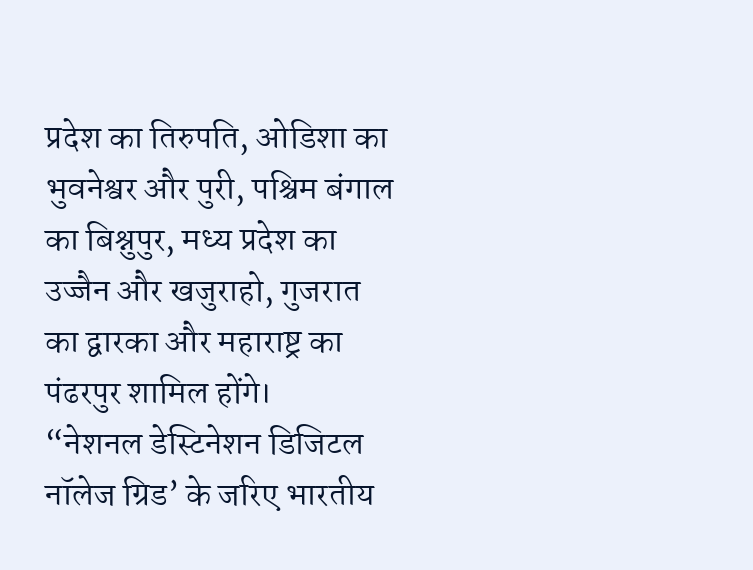प्रदेश का तिरुपति, ओडिशा का भुवनेश्वर और पुरी, पश्चिम बंगाल का बिश्नुपुर, मध्य प्रदेश का उज्जैन और खजुराहो, गुजरात का द्वारका और महाराष्ट्र का पंढरपुर शामिल होंगे।
“नेशनल डेस्टिनेशन डिजिटल नॉलेज ग्रिड’ के जरिए भारतीय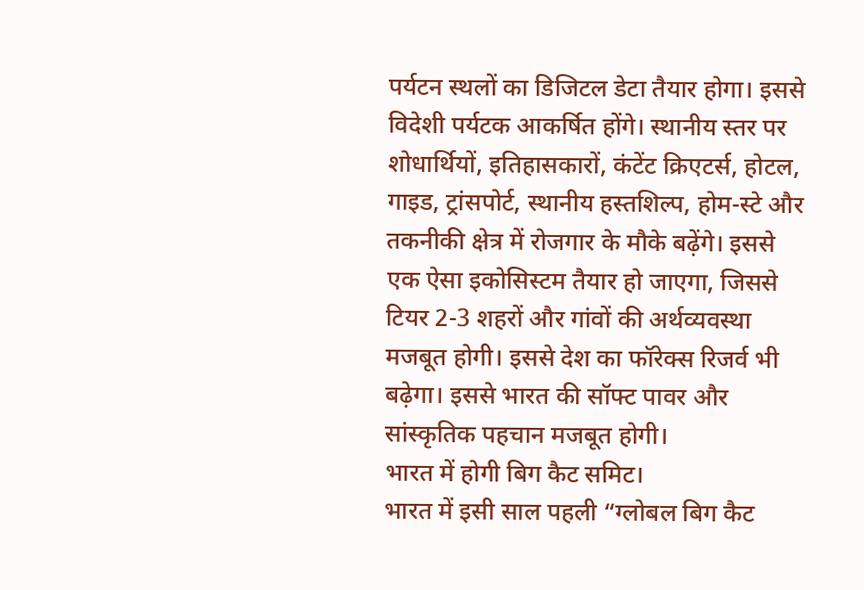पर्यटन स्थलों का डिजिटल डेटा तैयार होगा। इससे विदेशी पर्यटक आकर्षित होंगे। स्थानीय स्तर पर शोधार्थियों, इतिहासकारों, कंटेंट क्रिएटर्स, होटल, गाइड, ट्रांसपोर्ट, स्थानीय हस्तशिल्प, होम-स्टे और तकनीकी क्षेत्र में रोजगार के मौके बढ़ेंगे। इससे एक ऐसा इकोसिस्टम तैयार हो जाएगा, जिससे टियर 2-3 शहरों और गांवों की अर्थव्यवस्था मजबूत होगी। इससे देश का फॉरेक्स रिजर्व भी बढ़ेगा। इससे भारत की सॉफ्ट पावर और सांस्कृतिक पहचान मजबूत होगी।
भारत में होगी बिग कैट समिट।
भारत में इसी साल पहली “ग्लोबल बिग कैट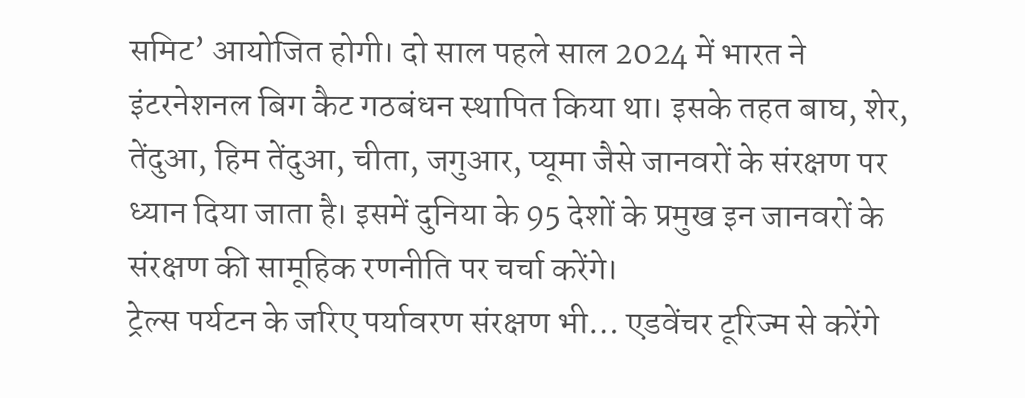समिट’ आयोजित होगी। दो साल पहले साल 2024 में भारत ने इंटरनेशनल बिग कैट गठबंधन स्थापित किया था। इसके तहत बाघ, शेर, तेंदुआ, हिम तेंदुआ, चीता, जगुआर, प्यूमा जैसे जानवरों के संरक्षण पर ध्यान दिया जाता है। इसमें दुनिया के 95 देशों के प्रमुख इन जानवरों के संरक्षण की सामूहिक रणनीति पर चर्चा करेंगे।
ट्रेल्स पर्यटन के जरिए पर्यावरण संरक्षण भी… एडवेंचर टूरिज्म से करेंगे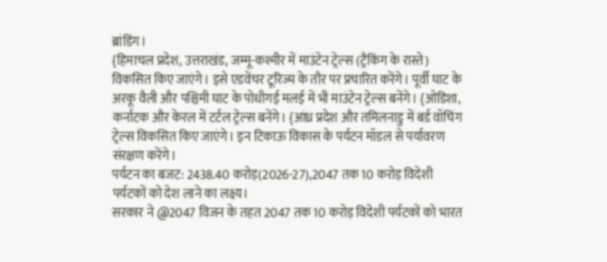ब्रांडिंग।
{हिमाचल प्रदेश, उत्तराखंड, जम्मू-कश्मीर में माउंटेन ट्रेल्स (ट्रैकिंग के रास्ते) विकसित किए जाएंगे। इसे एडवेंचर टूरिज्म के तौर पर प्रचारित करेंगे। पूर्वी घाट के अरकू वैली और पश्चिमी घाट के पोधीगई मलई में भी माउंटेन ट्रेल्स बनेंगे। {ओडिशा, कर्नाटक और केरल में टर्टल ट्रेल्स बनेंगे। {आंध्र प्रदेश और तमिलनाडु में बर्ड वॉचिंग ट्रेल्स विकसित किए जाएंगे। इन टिकाऊ विकास के पर्यटन मॉडल से पर्यावरण संरक्षण करेंगे।
पर्यटन का बजट: 2438.40 करोड़(2026-27),2047 तक 10 करोड़ विदेशी पर्यटकों को देश लाने का लक्ष्य।
सरकार ने @2047 विजन के तहत 2047 तक 10 करोड़ विदेशी पर्यटकों को भारत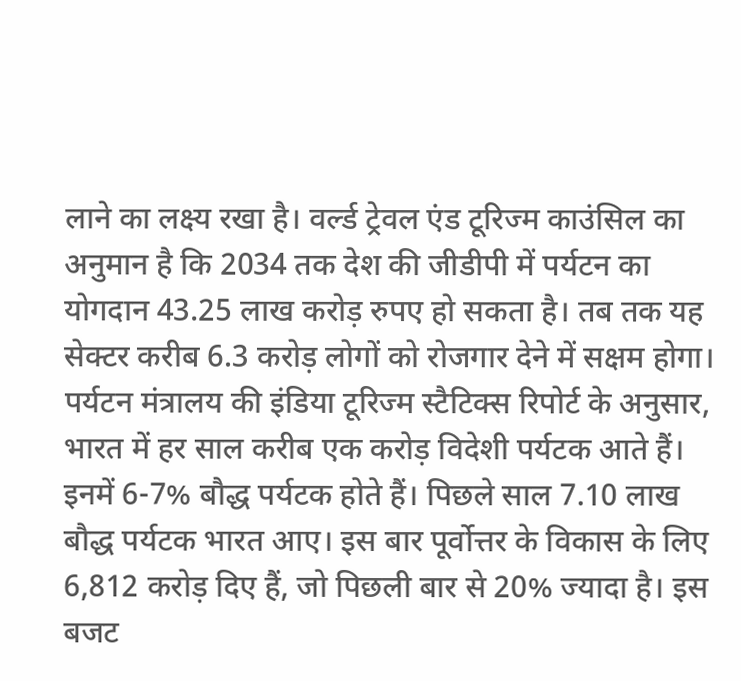लाने का लक्ष्य रखा है। वर्ल्ड ट्रेवल एंड टूरिज्म काउंसिल का अनुमान है कि 2034 तक देश की जीडीपी में पर्यटन का योगदान 43.25 लाख करोड़ रुपए हो सकता है। तब तक यह सेक्टर करीब 6.3 करोड़ लोगों को रोजगार देने में सक्षम होगा। पर्यटन मंत्रालय की इंडिया टूरिज्म स्टैटिक्स रिपोर्ट के अनुसार, भारत में हर साल करीब एक करोड़ विदेशी पर्यटक आते हैं। इनमें 6-7% बौद्ध पर्यटक होते हैं। पिछले साल 7.10 लाख बौद्ध पर्यटक भारत आए। इस बार पूर्वोत्तर के विकास के लिए 6,812 करोड़ दिए हैं, जो पिछली बार से 20% ज्यादा है। इस बजट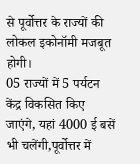से पूर्वोत्तर के राज्यों की लोकल इकोनॉमी मजबूत होगी।
05 राज्यों में 5 पर्यटन केंद्र विकसित किए जाएंगे, यहां 4000 ई बसें भी चलेंगी,पूर्वोत्तर में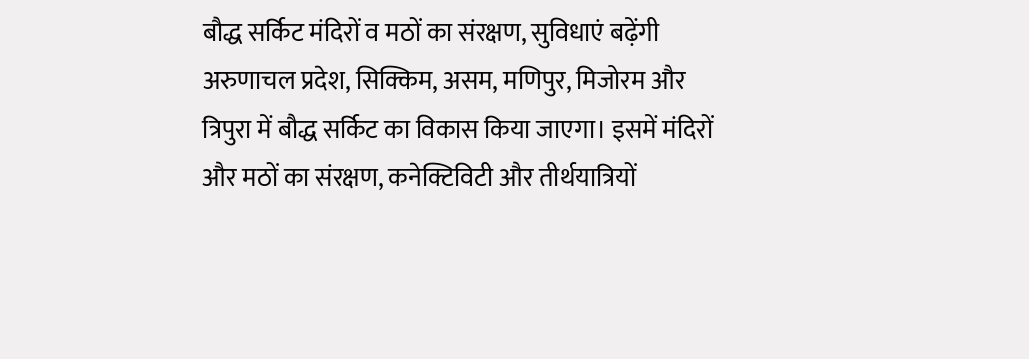बौद्ध सर्किट मंदिरों व मठों का संरक्षण, सुविधाएं बढ़ेंगी
अरुणाचल प्रदेश, सिक्किम, असम, मणिपुर, मिजोरम और त्रिपुरा में बौद्ध सर्किट का विकास किया जाएगा। इसमें मंदिरों और मठों का संरक्षण, कनेक्टिविटी और तीर्थयात्रियों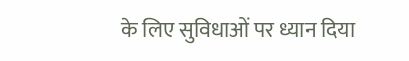के लिए सुविधाओं पर ध्यान दिया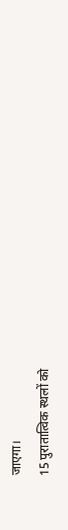जाएगा।
15 पुरातात्विक स्थलों को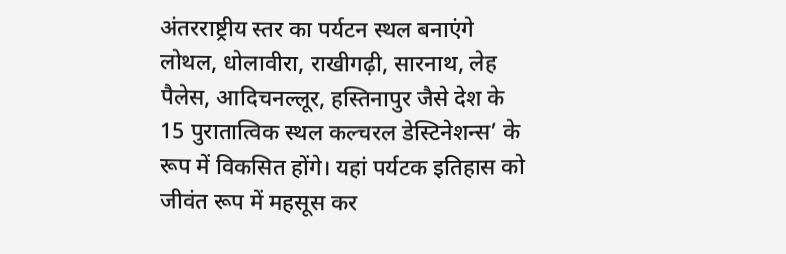अंतरराष्ट्रीय स्तर का पर्यटन स्थल बनाएंगे
लोथल, धोलावीरा, राखीगढ़ी, सारनाथ, लेह पैलेस, आदिचनल्लूर, हस्तिनापुर जैसे देश के 15 पुरातात्विक स्थल कल्चरल डेस्टिनेशन्स’ के रूप में विकसित होंगे। यहां पर्यटक इतिहास को जीवंत रूप में महसूस कर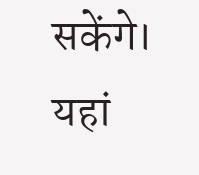सकेंगे। यहां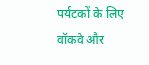पर्यटकों के लिए वॉकवे और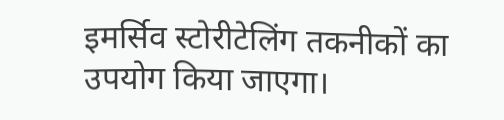इमर्सिव स्टोरीटेलिंग तकनीकों का उपयोग किया जाएगा।